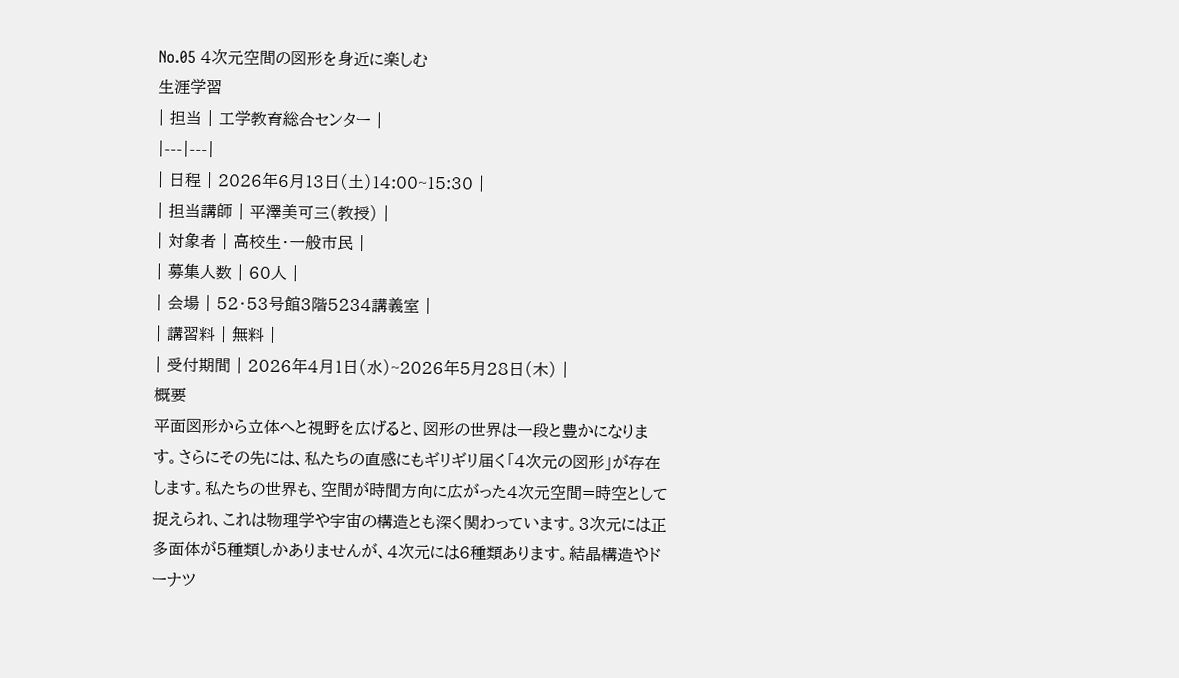No.05 4次元空間の図形を身近に楽しむ
生涯学習
| 担当 | 工学教育総合センター |
|---|---|
| 日程 | 2026年6月13日(土)14:00~15:30 |
| 担当講師 | 平澤美可三(教授) |
| 対象者 | 高校生・一般市民 |
| 募集人数 | 60人 |
| 会場 | 52・53号館3階5234講義室 |
| 講習料 | 無料 |
| 受付期間 | 2026年4月1日(水)~2026年5月28日(木) |
概要
平面図形から立体へと視野を広げると、図形の世界は一段と豊かになります。さらにその先には、私たちの直感にもギリギリ届く「4次元の図形」が存在します。私たちの世界も、空間が時間方向に広がった4次元空間=時空として捉えられ、これは物理学や宇宙の構造とも深く関わっています。3次元には正多面体が5種類しかありませんが、4次元には6種類あります。結晶構造やドーナツ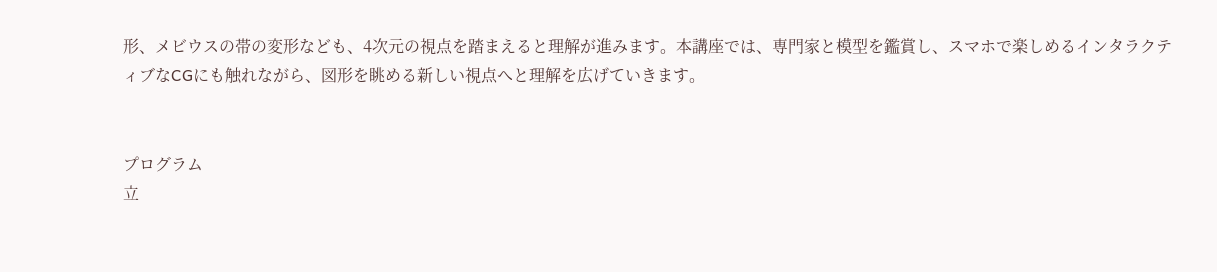形、メビウスの帯の変形なども、4次元の視点を踏まえると理解が進みます。本講座では、専門家と模型を鑑賞し、スマホで楽しめるインタラクティブなCGにも触れながら、図形を眺める新しい視点へと理解を広げていきます。


プログラム
立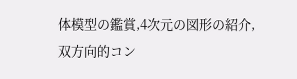体模型の鑑賞,4次元の図形の紹介,双方向的コン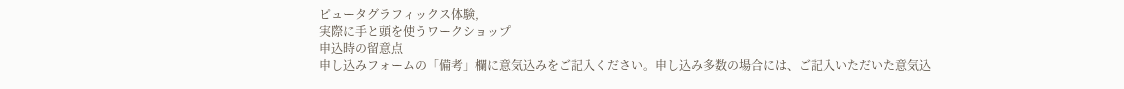ピュータグラフィックス体験,
実際に手と頭を使うワークショップ
申込時の留意点
申し込みフォームの「備考」欄に意気込みをご記入ください。申し込み多数の場合には、ご記入いただいた意気込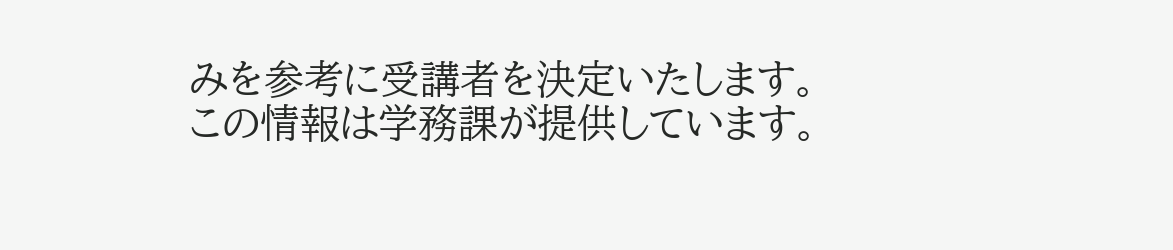みを参考に受講者を決定いたします。
この情報は学務課が提供しています。